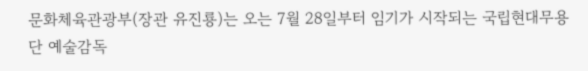문화체육관광부(장관 유진룡)는 오는 7월 28일부터 임기가 시작되는 국립현대무용단 예술감독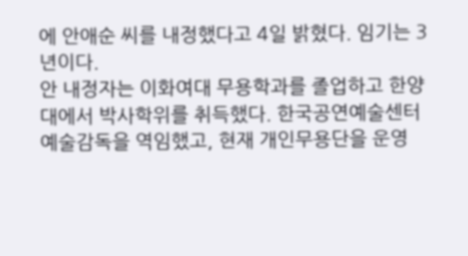에 안애순 씨를 내정했다고 4일 밝혔다. 임기는 3년이다.
안 내정자는 이화여대 무용학과를 졸업하고 한양대에서 박사학위를 취득했다. 한국공연예술센터 예술감독을 역임했고, 현재 개인무용단을 운영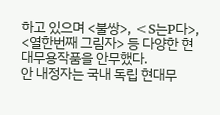하고 있으며 <불쌍>, <S는P다>, <열한번째 그림자> 등 다양한 현대무용작품을 안무했다.
안 내정자는 국내 독립 현대무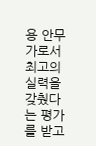용 안무가로서 최고의 실력을 갖췄다는 평가를 받고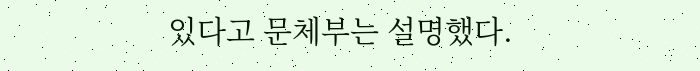있다고 문체부는 설명했다.